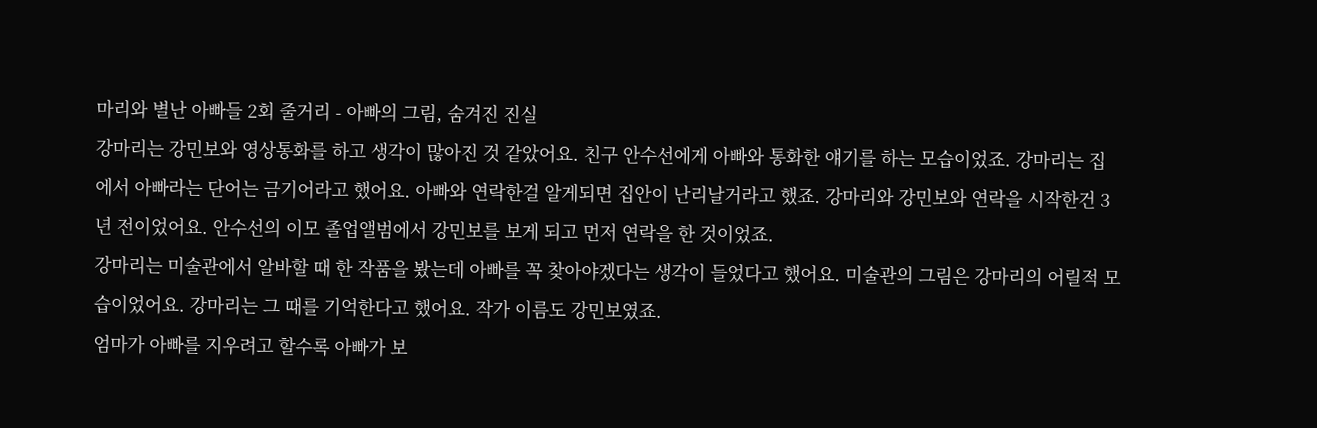마리와 별난 아빠들 2회 줄거리 - 아빠의 그림, 숨겨진 진실
강마리는 강민보와 영상통화를 하고 생각이 많아진 것 같았어요. 친구 안수선에게 아빠와 통화한 얘기를 하는 모습이었죠. 강마리는 집에서 아빠라는 단어는 금기어라고 했어요. 아빠와 연락한걸 알게되면 집안이 난리날거라고 했죠. 강마리와 강민보와 연락을 시작한건 3년 전이었어요. 안수선의 이모 졸업앨범에서 강민보를 보게 되고 먼저 연락을 한 것이었죠.
강마리는 미술관에서 알바할 때 한 작품을 봤는데 아빠를 꼭 찾아야겠다는 생각이 들었다고 했어요. 미술관의 그림은 강마리의 어릴적 모습이었어요. 강마리는 그 때를 기억한다고 했어요. 작가 이름도 강민보였죠.
엄마가 아빠를 지우려고 할수록 아빠가 보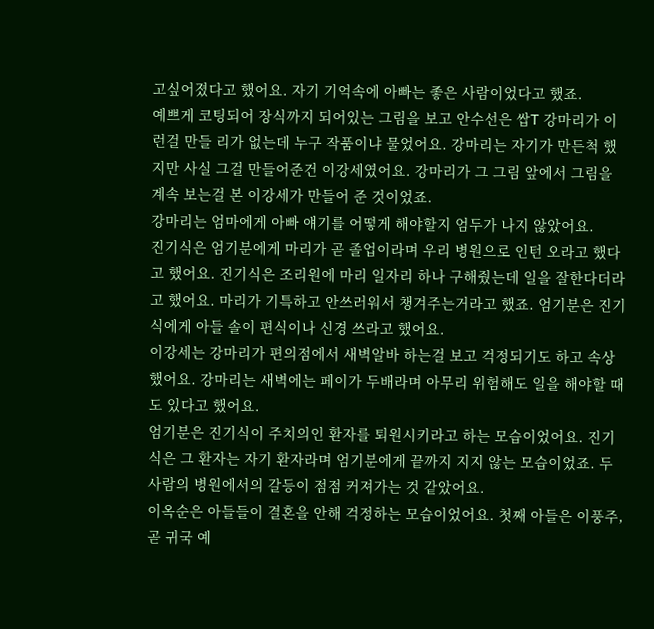고싶어졌다고 했어요. 자기 기억속에 아빠는 좋은 사람이었다고 했죠.
예쁘게 코팅되어 장식까지 되어있는 그림을 보고 안수선은 쌉T 강마리가 이런걸 만들 리가 없는데 누구 작품이냐 물었어요. 강마리는 자기가 만든척 했지만 사실 그걸 만들어준건 이강세였어요. 강마리가 그 그림 앞에서 그림을 계속 보는걸 본 이강세가 만들어 준 것이었죠.
강마리는 엄마에게 아빠 얘기를 어떻게 해야할지 엄두가 나지 않았어요.
진기식은 엄기분에게 마리가 곧 졸업이라며 우리 병원으로 인턴 오라고 했다고 했어요. 진기식은 조리원에 마리 일자리 하나 구해줬는데 일을 잘한다더라고 했어요. 마리가 기특하고 안쓰러워서 챙겨주는거라고 했죠. 엄기분은 진기식에게 아들 솔이 편식이나 신경 쓰라고 했어요.
이강세는 강마리가 편의점에서 새벽알바 하는걸 보고 걱정되기도 하고 속상했어요. 강마리는 새벽에는 페이가 두배라며 아무리 위험해도 일을 해야할 때도 있다고 했어요.
엄기분은 진기식이 주치의인 환자를 퇴원시키라고 하는 모습이었어요. 진기식은 그 환자는 자기 환자라며 엄기분에게 끝까지 지지 않는 모습이었죠. 두 사람의 병원에서의 갈등이 점점 커져가는 것 같았어요.
이옥순은 아들들이 결혼을 안해 걱정하는 모습이었어요. 첫째 아들은 이풍주, 곧 귀국 예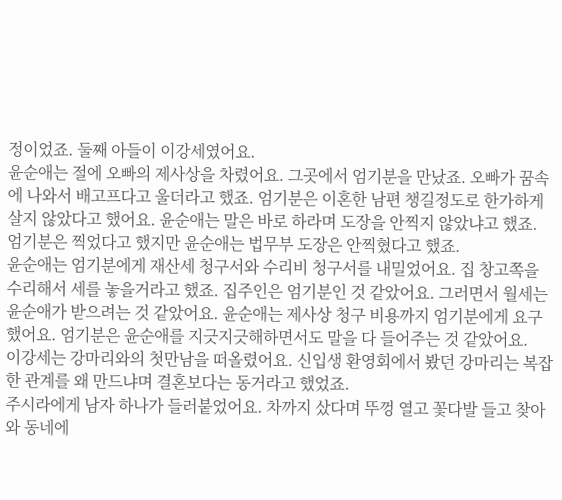정이었죠. 둘째 아들이 이강세였어요.
윤순애는 절에 오빠의 제사상을 차렸어요. 그곳에서 엄기분을 만났죠. 오빠가 꿈속에 나와서 배고프다고 울더라고 했죠. 엄기분은 이혼한 남편 챙길정도로 한가하게 살지 않았다고 했어요. 윤순애는 말은 바로 하라며 도장을 안찍지 않았냐고 했죠. 엄기분은 찍었다고 했지만 윤순애는 법무부 도장은 안찍혔다고 했죠.
윤순애는 엄기분에게 재산세 청구서와 수리비 청구서를 내밀었어요. 집 창고쪽을 수리해서 세를 놓을거라고 했죠. 집주인은 엄기분인 것 같았어요. 그러면서 월세는 윤순애가 받으려는 것 같았어요. 윤순애는 제사상 청구 비용까지 엄기분에게 요구했어요. 엄기분은 윤순애를 지긋지긋해하면서도 말을 다 들어주는 것 같았어요.
이강세는 강마리와의 첫만남을 떠올렸어요. 신입생 환영회에서 봤던 강마리는 복잡한 관계를 왜 만드냐며 결혼보다는 동거라고 했었죠.
주시라에게 남자 하나가 들러붙었어요. 차까지 샀다며 뚜껑 열고 꽃다발 들고 찾아와 동네에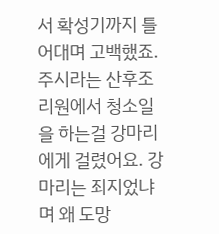서 확성기까지 틀어대며 고백했죠.
주시라는 산후조리원에서 청소일을 하는걸 강마리에게 걸렸어요. 강마리는 죄지었냐며 왜 도망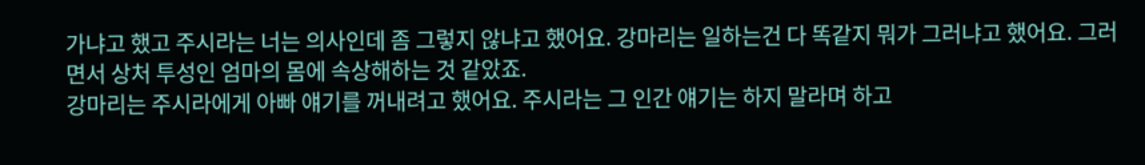가냐고 했고 주시라는 너는 의사인데 좀 그렇지 않냐고 했어요. 강마리는 일하는건 다 똑같지 뭐가 그러냐고 했어요. 그러면서 상처 투성인 엄마의 몸에 속상해하는 것 같았죠.
강마리는 주시라에게 아빠 얘기를 꺼내려고 했어요. 주시라는 그 인간 얘기는 하지 말라며 하고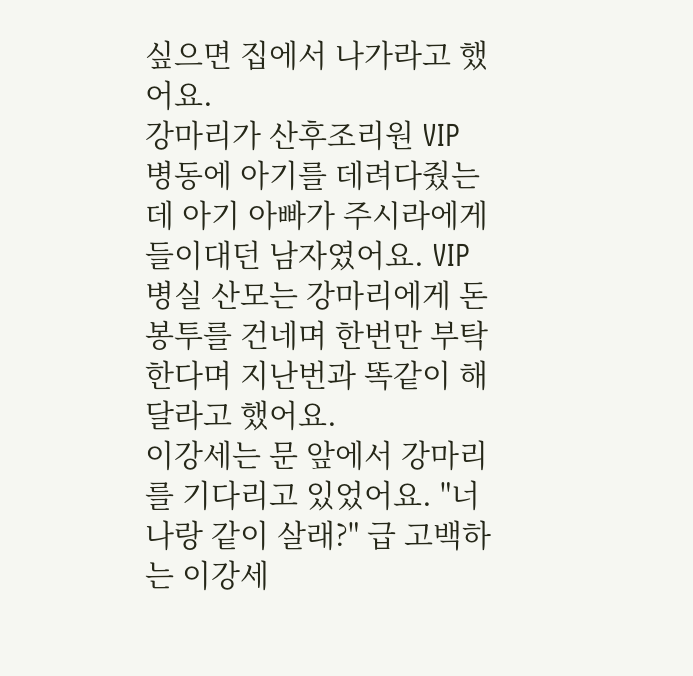싶으면 집에서 나가라고 했어요.
강마리가 산후조리원 VIP 병동에 아기를 데려다줬는데 아기 아빠가 주시라에게 들이대던 남자였어요. VIP 병실 산모는 강마리에게 돈봉투를 건네며 한번만 부탁한다며 지난번과 똑같이 해달라고 했어요.
이강세는 문 앞에서 강마리를 기다리고 있었어요. "너 나랑 같이 살래?" 급 고백하는 이강세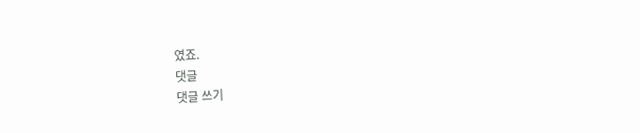였죠.
댓글
댓글 쓰기